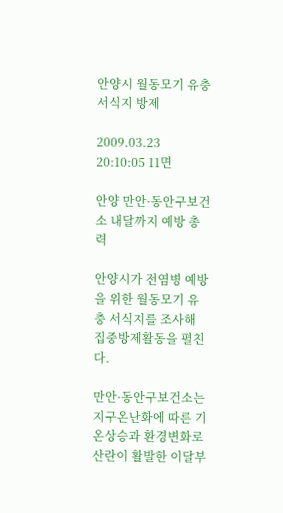안양시 월동모기 유충서식지 방제

2009.03.23 20:10:05 11면

안양 만안·동안구보건소 내달까지 예방 총력

안양시가 전염병 예방을 위한 월동모기 유충 서식지를 조사해 집중방제활동을 펼친다.

만안·동안구보건소는 지구온난화에 따른 기온상승과 환경변화로 산란이 활발한 이달부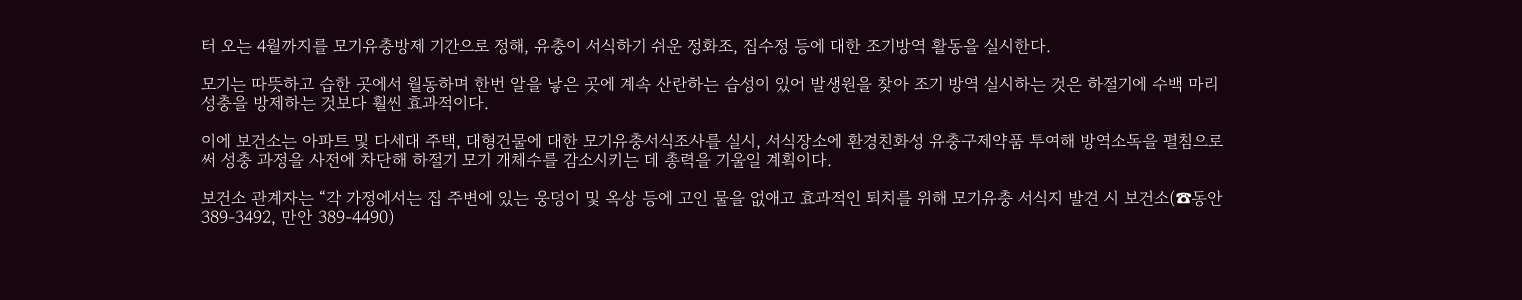터 오는 4월까지를 모기유충방제 기간으로 정해, 유충이 서식하기 쉬운 정화조, 집수정 등에 대한 조기방역 활동을 실시한다.

모기는 따뜻하고 습한 곳에서 월동하며 한번 알을 낳은 곳에 계속 산란하는 습성이 있어 발생원을 찾아 조기 방역 실시하는 것은 하절기에 수백 마리 성충을 방제하는 것보다 훨씬 효과적이다.

이에 보건소는 아파트 및 다세대 주택, 대형건물에 대한 모기유충서식조사를 실시, 서식장소에 환경친화성 유충구제약품 투여해 방역소독을 펼침으로써 성충 과정을 사전에 차단해 하절기 모기 개체수를 감소시키는 데 총력을 기울일 계획이다.

보건소 관계자는 “각 가정에서는 집 주변에 있는 웅덩이 및 옥상 등에 고인 물을 없애고 효과적인 퇴치를 위해 모기유충 서식지 발견 시 보건소(☎동안 389-3492, 만안 389-4490)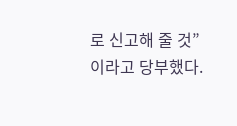로 신고해 줄 것”이라고 당부했다.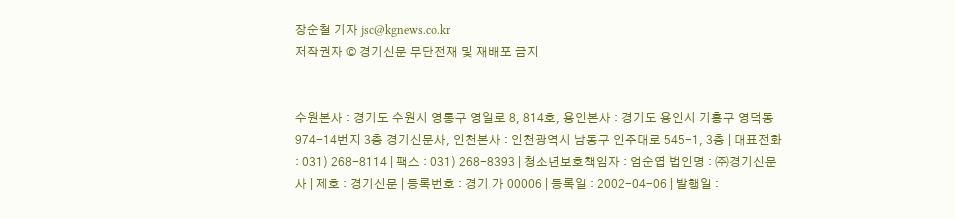장순철 기자 jsc@kgnews.co.kr
저작권자 © 경기신문 무단전재 및 재배포 금지


수원본사 : 경기도 수원시 영통구 영일로 8, 814호, 용인본사 : 경기도 용인시 기흥구 영덕동 974-14번지 3층 경기신문사, 인천본사 : 인천광역시 남동구 인주대로 545-1, 3층 | 대표전화 : 031) 268-8114 | 팩스 : 031) 268-8393 | 청소년보호책임자 : 엄순엽 법인명 : ㈜경기신문사 | 제호 : 경기신문 | 등록번호 : 경기 가 00006 | 등록일 : 2002-04-06 | 발행일 :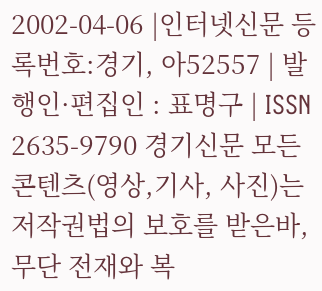2002-04-06 |인터넷신문 등록번호:경기, 아52557 | 발행인·편집인 : 표명구 | ISSN 2635-9790 경기신문 모든 콘텐츠(영상,기사, 사진)는 저작권법의 보호를 받은바, 무단 전재와 복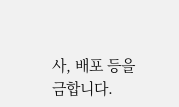사, 배포 등을 금합니다.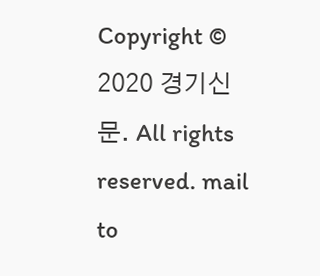Copyright © 2020 경기신문. All rights reserved. mail to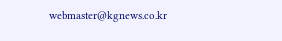webmaster@kgnews.co.kr